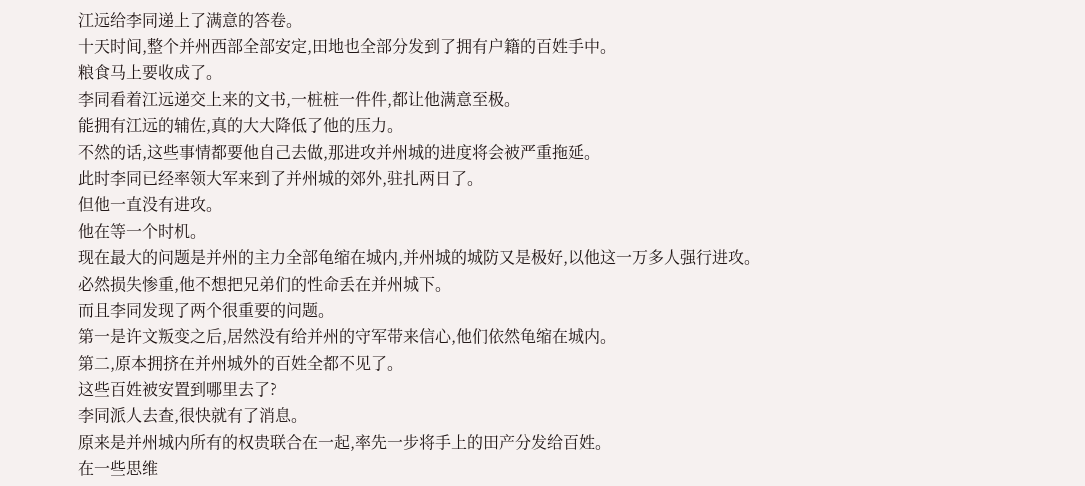江远给李同递上了满意的答卷。
十天时间,整个并州西部全部安定,田地也全部分发到了拥有户籍的百姓手中。
粮食马上要收成了。
李同看着江远递交上来的文书,一桩桩一件件,都让他满意至极。
能拥有江远的辅佐,真的大大降低了他的压力。
不然的话,这些事情都要他自己去做,那进攻并州城的进度将会被严重拖延。
此时李同已经率领大军来到了并州城的郊外,驻扎两日了。
但他一直没有进攻。
他在等一个时机。
现在最大的问题是并州的主力全部龟缩在城内,并州城的城防又是极好,以他这一万多人强行进攻。
必然损失惨重,他不想把兄弟们的性命丢在并州城下。
而且李同发现了两个很重要的问题。
第一是许文叛变之后,居然没有给并州的守军带来信心,他们依然龟缩在城内。
第二,原本拥挤在并州城外的百姓全都不见了。
这些百姓被安置到哪里去了?
李同派人去查,很快就有了消息。
原来是并州城内所有的权贵联合在一起,率先一步将手上的田产分发给百姓。
在一些思维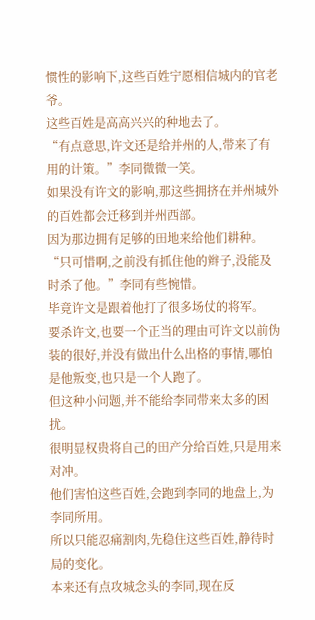惯性的影响下,这些百姓宁愿相信城内的官老爷。
这些百姓是高高兴兴的种地去了。
“有点意思,许文还是给并州的人,带来了有用的计策。”李同微微一笑。
如果没有许文的影响,那这些拥挤在并州城外的百姓都会迁移到并州西部。
因为那边拥有足够的田地来给他们耕种。
“只可惜啊,之前没有抓住他的辫子,没能及时杀了他。”李同有些惋惜。
毕竟许文是跟着他打了很多场仗的将军。
要杀许文,也要一个正当的理由可许文以前伪装的很好,并没有做出什么出格的事情,哪怕是他叛变,也只是一个人跑了。
但这种小问题,并不能给李同带来太多的困扰。
很明显权贵将自己的田产分给百姓,只是用来对冲。
他们害怕这些百姓,会跑到李同的地盘上,为李同所用。
所以只能忍痛割肉,先稳住这些百姓,静待时局的变化。
本来还有点攻城念头的李同,现在反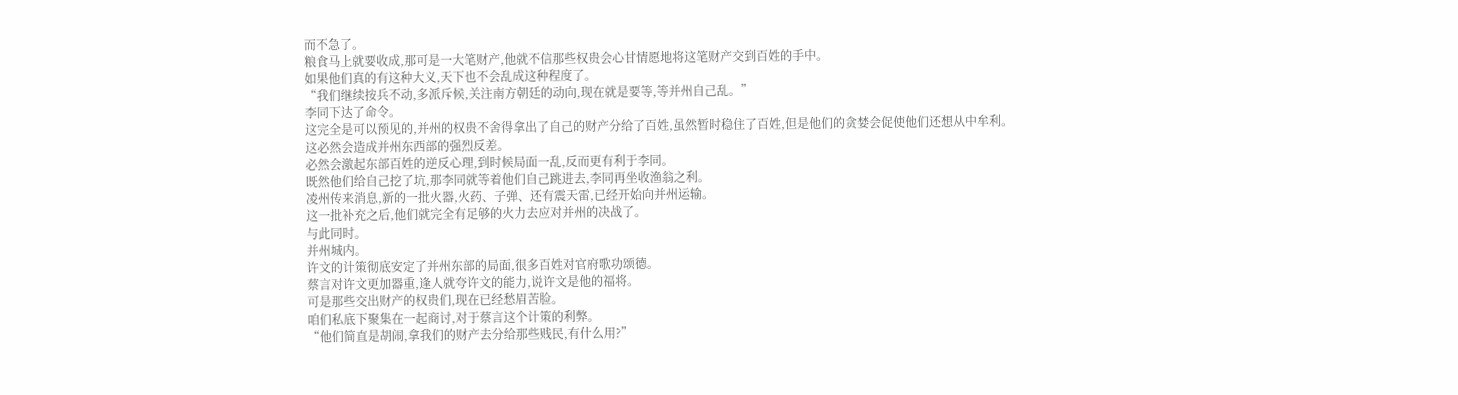而不急了。
粮食马上就要收成,那可是一大笔财产,他就不信那些权贵会心甘情愿地将这笔财产交到百姓的手中。
如果他们真的有这种大义,天下也不会乱成这种程度了。
“我们继续按兵不动,多派斥候,关注南方朝廷的动向,现在就是要等,等并州自己乱。”
李同下达了命令。
这完全是可以预见的,并州的权贵不舍得拿出了自己的财产分给了百姓,虽然暂时稳住了百姓,但是他们的贪婪会促使他们还想从中牟利。
这必然会造成并州东西部的强烈反差。
必然会激起东部百姓的逆反心理,到时候局面一乱,反而更有利于李同。
既然他们给自己挖了坑,那李同就等着他们自己跳进去,李同再坐收渔翁之利。
凌州传来消息,新的一批火器,火药、子弹、还有震天雷,已经开始向并州运输。
这一批补充之后,他们就完全有足够的火力去应对并州的决战了。
与此同时。
并州城内。
许文的计策彻底安定了并州东部的局面,很多百姓对官府歌功颂德。
蔡言对许文更加器重,逢人就夸许文的能力,说许文是他的福将。
可是那些交出财产的权贵们,现在已经愁眉苦脸。
咱们私底下聚集在一起商讨,对于蔡言这个计策的利弊。
“他们简直是胡闹,拿我们的财产去分给那些贱民,有什么用?”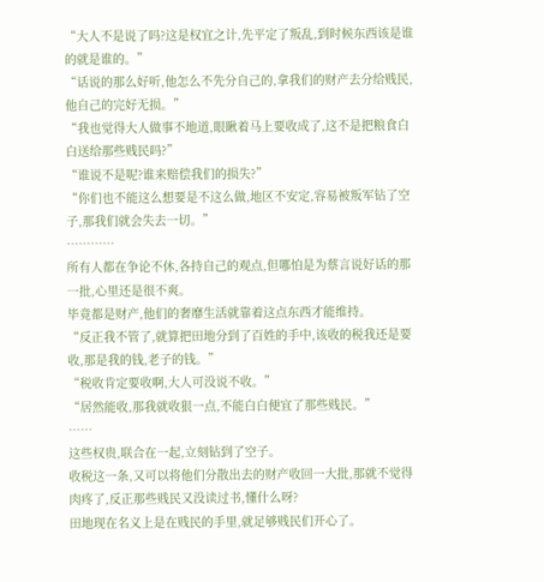“大人不是说了吗?这是权宜之计,先平定了叛乱,到时候东西该是谁的就是谁的。”
“话说的那么好听,他怎么不先分自己的,拿我们的财产去分给贱民,他自己的完好无损。”
“我也觉得大人做事不地道,眼瞅着马上要收成了,这不是把粮食白白送给那些贱民吗?”
“谁说不是呢?谁来赔偿我们的损失?”
“你们也不能这么想要是不这么做,地区不安定,容易被叛军钻了空子,那我们就会失去一切。”
…………
所有人都在争论不休,各持自己的观点,但哪怕是为蔡言说好话的那一批,心里还是很不爽。
毕竟都是财产,他们的奢靡生活就靠着这点东西才能维持。
“反正我不管了,就算把田地分到了百姓的手中,该收的税我还是要收,那是我的钱,老子的钱。”
“税收肯定要收啊,大人可没说不收。”
“居然能收,那我就收狠一点,不能白白便宜了那些贱民。”
……
这些权贵,联合在一起,立刻钻到了空子。
收税这一条,又可以将他们分散出去的财产收回一大批,那就不觉得肉疼了,反正那些贱民又没读过书,懂什么呀?
田地现在名义上是在贱民的手里,就足够贱民们开心了。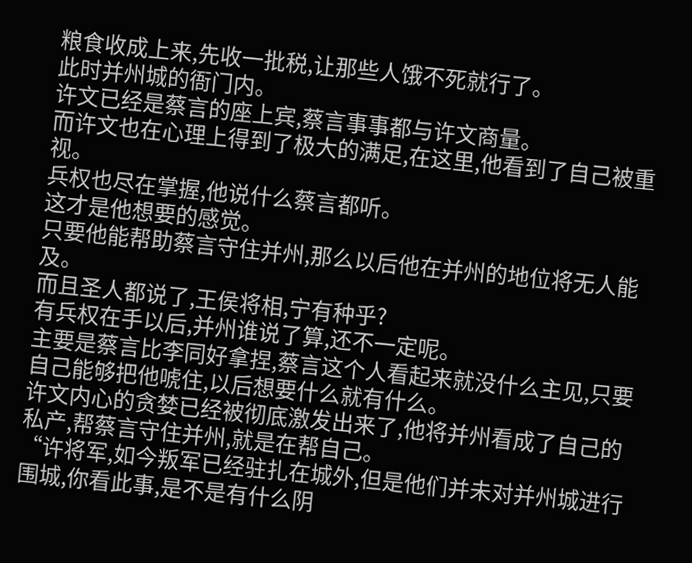粮食收成上来,先收一批税,让那些人饿不死就行了。
此时并州城的衙门内。
许文已经是蔡言的座上宾,蔡言事事都与许文商量。
而许文也在心理上得到了极大的满足,在这里,他看到了自己被重视。
兵权也尽在掌握,他说什么蔡言都听。
这才是他想要的感觉。
只要他能帮助蔡言守住并州,那么以后他在并州的地位将无人能及。
而且圣人都说了,王侯将相,宁有种乎?
有兵权在手以后,并州谁说了算,还不一定呢。
主要是蔡言比李同好拿捏,蔡言这个人看起来就没什么主见,只要自己能够把他唬住,以后想要什么就有什么。
许文内心的贪婪已经被彻底激发出来了,他将并州看成了自己的私产,帮蔡言守住并州,就是在帮自己。
“许将军,如今叛军已经驻扎在城外,但是他们并未对并州城进行围城,你看此事,是不是有什么阴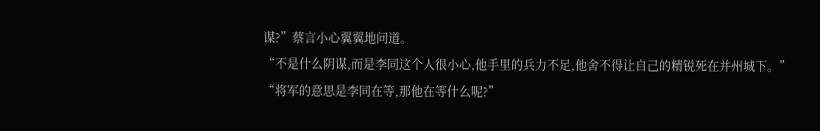谋?”蔡言小心翼翼地问道。
“不是什么阴谋,而是李同这个人很小心,他手里的兵力不足,他舍不得让自己的精锐死在并州城下。”
“将军的意思是李同在等,那他在等什么呢?”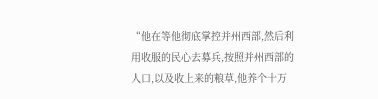“他在等他彻底掌控并州西部,然后利用收服的民心去募兵,按照并州西部的人口,以及收上来的粮草,他养个十万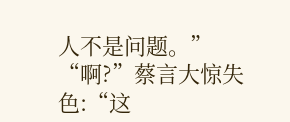人不是问题。”
“啊?”蔡言大惊失色:“这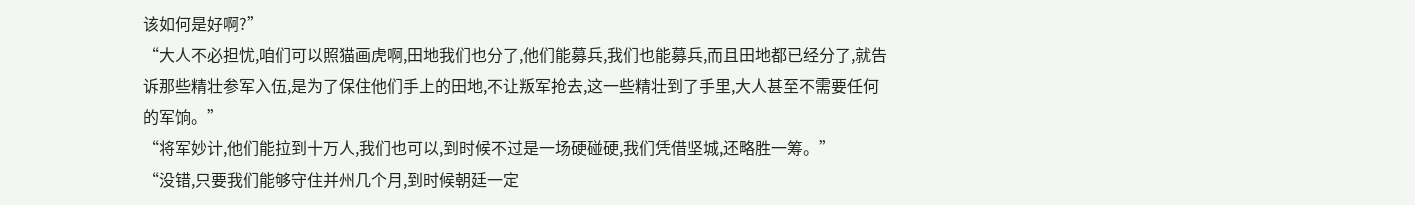该如何是好啊?”
“大人不必担忧,咱们可以照猫画虎啊,田地我们也分了,他们能募兵,我们也能募兵,而且田地都已经分了,就告诉那些精壮参军入伍,是为了保住他们手上的田地,不让叛军抢去,这一些精壮到了手里,大人甚至不需要任何的军饷。”
“将军妙计,他们能拉到十万人,我们也可以,到时候不过是一场硬碰硬,我们凭借坚城,还略胜一筹。”
“没错,只要我们能够守住并州几个月,到时候朝廷一定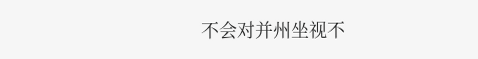不会对并州坐视不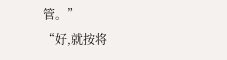管。”
“好,就按将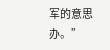军的意思办。”